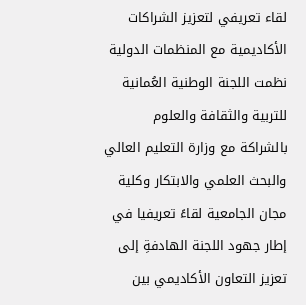لقاء تعريفي لتعزيز الشراكات الأكاديمية مع المنظمات الدولية
نظمت اللجنة الوطنية العُمانية للتربية والثقافة والعلوم بالشراكة مع وزارة التعليم العالي والبحث العلمي والابتكار وكلية مجان الجامعية لقاءً تعريفيا في إطار جهود اللجنة الهادفةِ إلى تعزيز التعاون الأكاديمي بين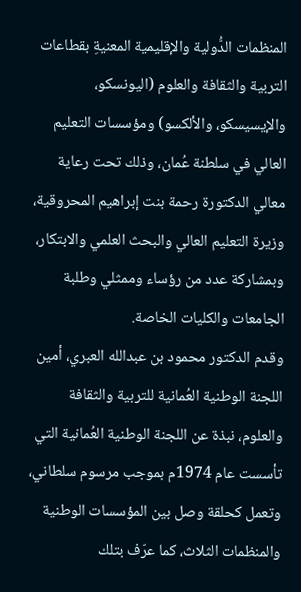المنظمات الدُّولية والإقليمية المعنيةِ بقطاعات التربية والثقافة والعلوم (اليونسكو، والإيسيسكو، والألكسو) ومؤسسات التعليم العالي في سلطنة عُمان، وذلك تحت رعاية معالي الدكتورة رحمة بنت إبراهيم المحروقية، وزيرة التعليم العالي والبحث العلمي والابتكار، وبمشاركة عدد من رؤساء وممثلي وطلبة الجامعات والكليات الخاصة.
وقدم الدكتور محمود بن عبدالله العبري، أمين اللجنة الوطنية العُمانية للتربية والثقافة والعلوم، نبذة عن اللجنة الوطنية العُمانية التي تأسست عام 1974م بموجب مرسوم سلطاني، وتعمل كحلقة وصل بين المؤسسات الوطنية والمنظمات الثلاث، كما عرّف بتلك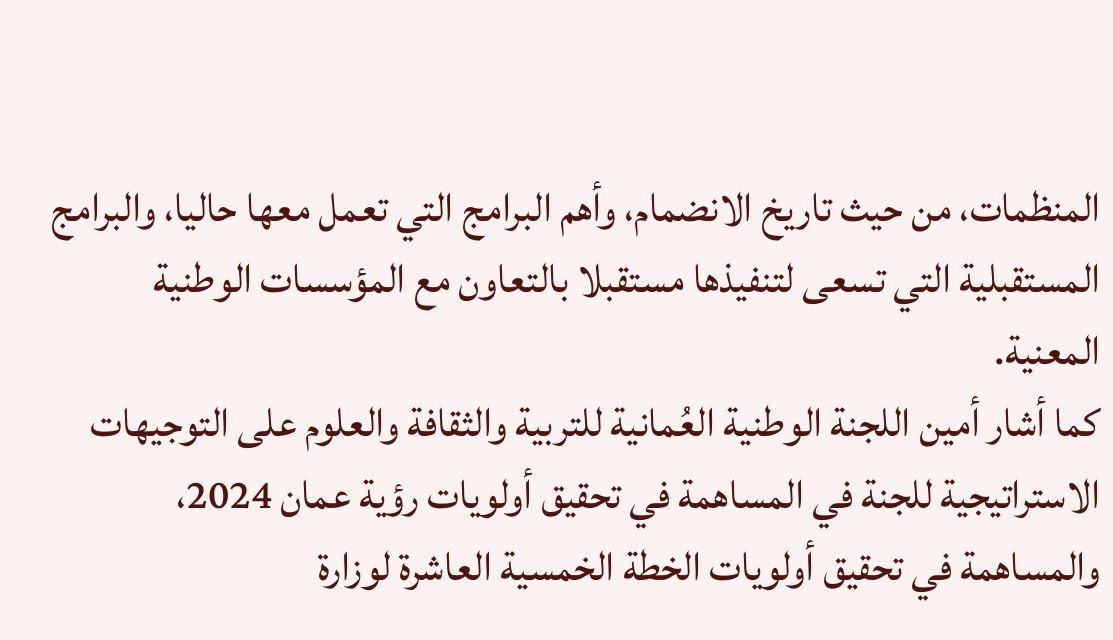المنظمات، من حيث تاريخ الانضمام، وأهم البرامج التي تعمل معها حاليا، والبرامج المستقبلية التي تسعى لتنفيذها مستقبلا بالتعاون مع المؤسسات الوطنية المعنية.
كما أشار أمين اللجنة الوطنية العُمانية للتربية والثقافة والعلوم على التوجيهات الاستراتيجية للجنة في المساهمة في تحقيق أولويات رؤية عمان 2024، والمساهمة في تحقيق أولويات الخطة الخمسية العاشرة لوزارة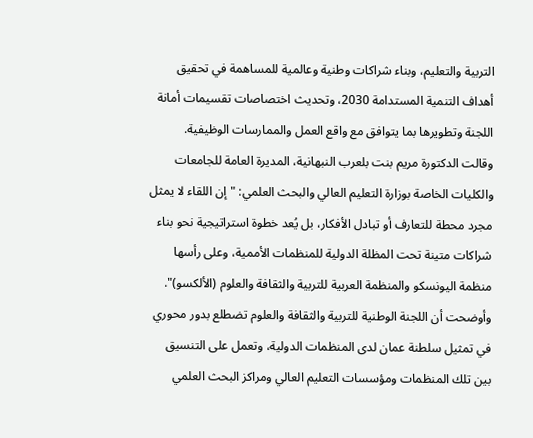التربية والتعليم، وبناء شراكات وطنية وعالمية للمساهمة في تحقيق أهداف التنمية المستدامة 2030، وتحديث اختصاصات تقسيمات أمانة اللجنة وتطويرها بما يتوافق مع واقع العمل والممارسات الوظيفية.
وقالت الدكتورة مريم بنت بلعرب النبهانية، المديرة العامة للجامعات والكليات الخاصة بوزارة التعليم العالي والبحث العلمي: "إن اللقاء لا يمثل مجرد محطة للتعارف أو تبادل الأفكار، بل يُعد خطوة استراتيجية نحو بناء شراكات متينة تحت المظلة الدولية للمنظمات الأممية، وعلى رأسها منظمة اليونسكو والمنظمة العربية للتربية والثقافة والعلوم (الألكسو)".
وأوضحت أن اللجنة الوطنية للتربية والثقافة والعلوم تضطلع بدور محوري في تمثيل سلطنة عمان لدى المنظمات الدولية، وتعمل على التنسيق بين تلك المنظمات ومؤسسات التعليم العالي ومراكز البحث العلمي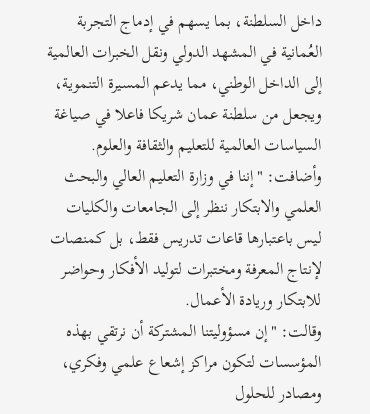داخل السلطنة، بما يسهم في إدماج التجربة العُمانية في المشهد الدولي ونقل الخبرات العالمية إلى الداخل الوطني، مما يدعم المسيرة التنموية، ويجعل من سلطنة عمان شريكا فاعلا في صياغة السياسات العالمية للتعليم والثقافة والعلوم.
وأضافت: "إننا في وزارة التعليم العالي والبحث العلمي والابتكار ننظر إلى الجامعات والكليات ليس باعتبارها قاعات تدريس فقط، بل كمنصات لإنتاج المعرفة ومختبرات لتوليد الأفكار وحواضر للابتكار وريادة الأعمال.
وقالت: "إن مسؤوليتنا المشتركة أن نرتقي بهذه المؤسسات لتكون مراكز إشعاع علمي وفكري، ومصادر للحلول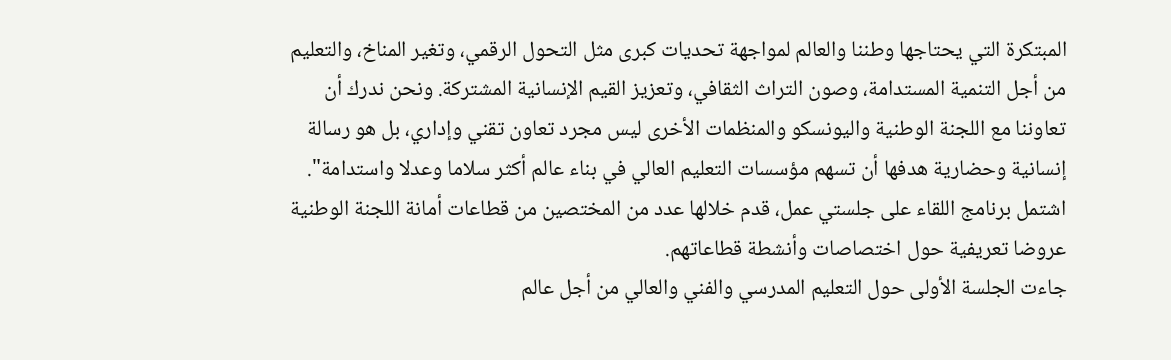المبتكرة التي يحتاجها وطننا والعالم لمواجهة تحديات كبرى مثل التحول الرقمي، وتغير المناخ، والتعليم من أجل التنمية المستدامة، وصون التراث الثقافي، وتعزيز القيم الإنسانية المشتركة. ونحن ندرك أن تعاوننا مع اللجنة الوطنية واليونسكو والمنظمات الأخرى ليس مجرد تعاون تقني وإداري، بل هو رسالة إنسانية وحضارية هدفها أن تسهم مؤسسات التعليم العالي في بناء عالم أكثر سلاما وعدلا واستدامة".
اشتمل برنامج اللقاء على جلستي عمل، قدم خلالها عدد من المختصين من قطاعات أمانة اللجنة الوطنية عروضا تعريفية حول اختصاصات وأنشطة قطاعاتهم.
جاءت الجلسة الأولى حول التعليم المدرسي والفني والعالي من أجل عالم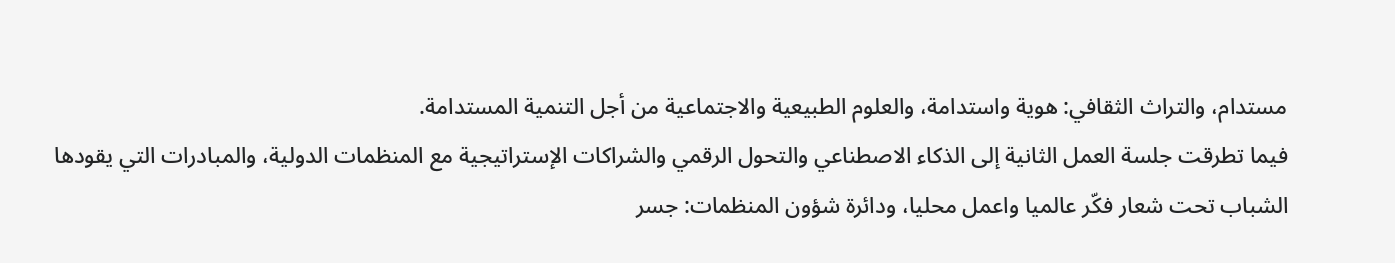مستدام، والتراث الثقافي: هوية واستدامة، والعلوم الطبيعية والاجتماعية من أجل التنمية المستدامة.
فيما تطرقت جلسة العمل الثانية إلى الذكاء الاصطناعي والتحول الرقمي والشراكات الإستراتيجية مع المنظمات الدولية، والمبادرات التي يقودها الشباب تحت شعار فكّر عالميا واعمل محليا، ودائرة شؤون المنظمات: جسر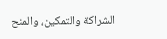الشراكة والتمكين، والمنح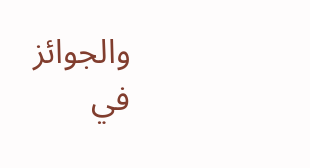والجوائز في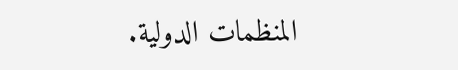المنظمات الدولية.